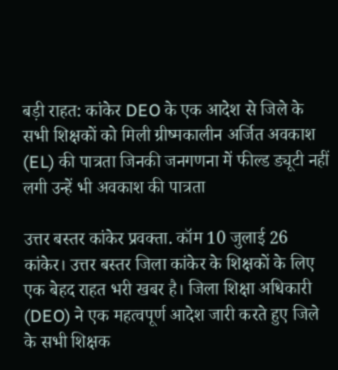बड़ी राहत: कांकेर DEO के एक आदेश से जिले के सभी शिक्षकों को मिली ग्रीष्मकालीन अर्जित अवकाश (EL) की पात्रता जिनकी जनगणना में फील्ड ड्यूटी नहीं लगी उन्हें भी अवकाश की पात्रता

उत्तर बस्तर कांकेर प्रवक्ता. कॉम 10 जुलाई 26
कांकेर। उत्तर बस्तर जिला कांकेर के शिक्षकों के लिए एक बेहद राहत भरी खबर है। जिला शिक्षा अधिकारी (DEO) ने एक महत्वपूर्ण आदेश जारी करते हुए जिले के सभी शिक्षक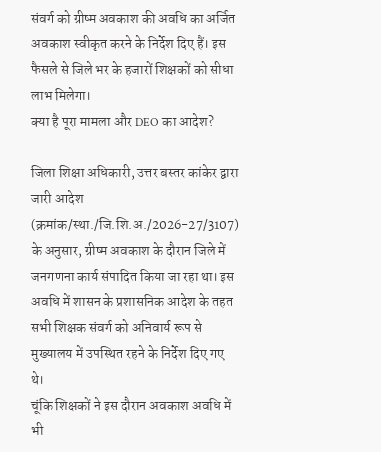संवर्ग को ग्रीष्म अवकाश की अवधि का अर्जित अवकाश स्वीकृत करने के निर्देश दिए हैं। इस फैसले से जिले भर के हजारों शिक्षकों को सीधा लाभ मिलेगा।
क्या है पूरा मामला और DEO का आदेश?

जिला शिक्षा अधिकारी, उत्तर बस्तर कांकेर द्वारा जारी आदेश (क्रमांक/स्था./जि.शि.अ./2026-27/3107) के अनुसार, ग्रीष्म अवकाश के दौरान जिले में जनगणना कार्य संपादित किया जा रहा था। इस अवधि में शासन के प्रशासनिक आदेश के तहत सभी शिक्षक संवर्ग को अनिवार्य रूप से मुख्यालय में उपस्थित रहने के निर्देश दिए गए थे।
चूंकि शिक्षकों ने इस दौरान अवकाश अवधि में भी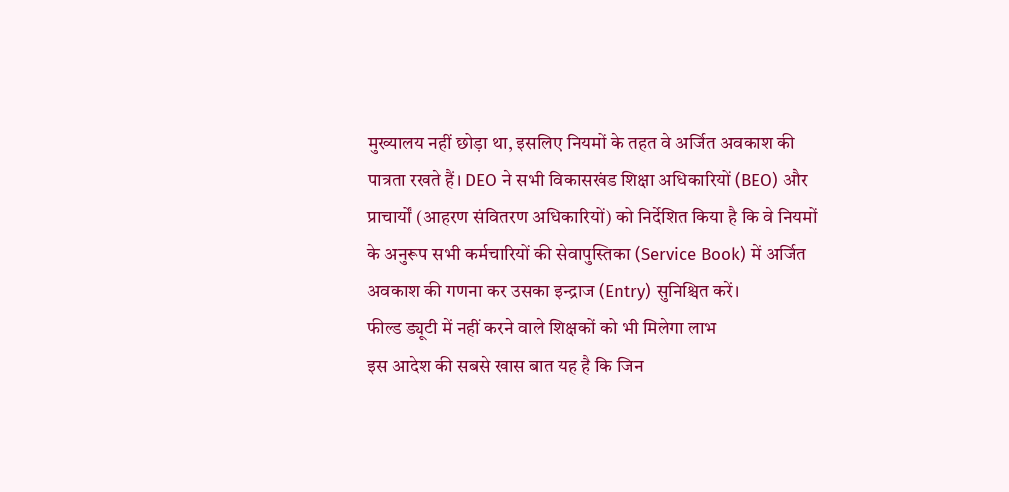मुख्यालय नहीं छोड़ा था, इसलिए नियमों के तहत वे अर्जित अवकाश की पात्रता रखते हैं। DEO ने सभी विकासखंड शिक्षा अधिकारियों (BEO) और प्राचार्यों (आहरण संवितरण अधिकारियों) को निर्देशित किया है कि वे नियमों के अनुरूप सभी कर्मचारियों की सेवापुस्तिका (Service Book) में अर्जित अवकाश की गणना कर उसका इन्द्राज (Entry) सुनिश्चित करें।
फील्ड ड्यूटी में नहीं करने वाले शिक्षकों को भी मिलेगा लाभ
इस आदेश की सबसे खास बात यह है कि जिन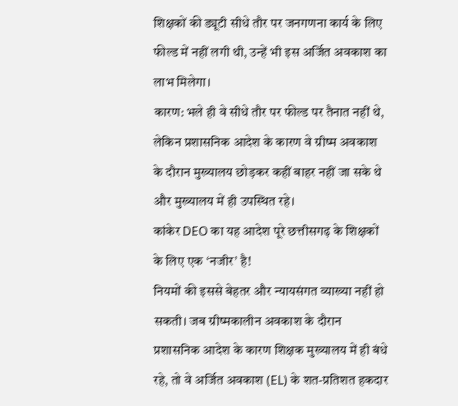शिक्षकों की ड्यूटी सीधे तौर पर जनगणना कार्य के लिए फील्ड में नहीं लगी थी, उन्हें भी इस अर्जित अवकाश का लाभ मिलेगा।
कारण: भले ही वे सीधे तौर पर फील्ड पर तैनात नहीं थे, लेकिन प्रशासनिक आदेश के कारण वे ग्रीष्म अवकाश के दौरान मुख्यालय छोड़कर कहीं बाहर नहीं जा सके थे और मुख्यालय में ही उपस्थित रहे।
कांकेर DEO का यह आदेश पूरे छत्तीसगढ़ के शिक्षकों के लिए एक ‘नजीर’ है!
नियमों की इससे बेहतर और न्यायसंगत व्याख्या नहीं हो सकती। जब ग्रीष्मकालीन अवकाश के दौरान प्रशासनिक आदेश के कारण शिक्षक मुख्यालय में ही बंधे रहे, तो वे अर्जित अवकाश (EL) के शत-प्रतिशत हकदार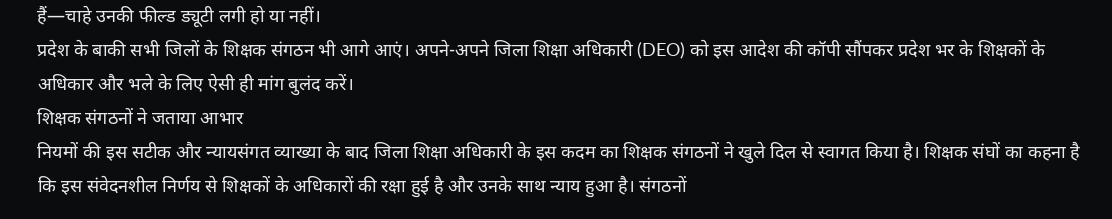हैं—चाहे उनकी फील्ड ड्यूटी लगी हो या नहीं।
प्रदेश के बाकी सभी जिलों के शिक्षक संगठन भी आगे आएं। अपने-अपने जिला शिक्षा अधिकारी (DEO) को इस आदेश की कॉपी सौंपकर प्रदेश भर के शिक्षकों के अधिकार और भले के लिए ऐसी ही मांग बुलंद करें।
शिक्षक संगठनों ने जताया आभार
नियमों की इस सटीक और न्यायसंगत व्याख्या के बाद जिला शिक्षा अधिकारी के इस कदम का शिक्षक संगठनों ने खुले दिल से स्वागत किया है। शिक्षक संघों का कहना है कि इस संवेदनशील निर्णय से शिक्षकों के अधिकारों की रक्षा हुई है और उनके साथ न्याय हुआ है। संगठनों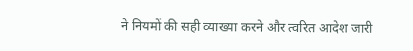ने नियमों की सही व्याख्या करने और त्वरित आदेश जारी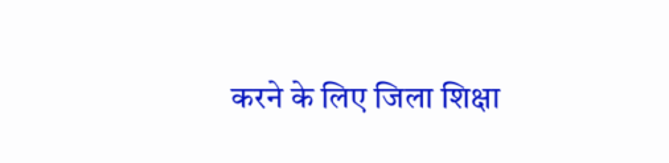करने के लिए जिला शिक्षा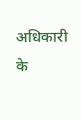अधिकारी के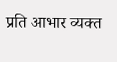प्रति आभार व्यक्त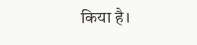किया है।